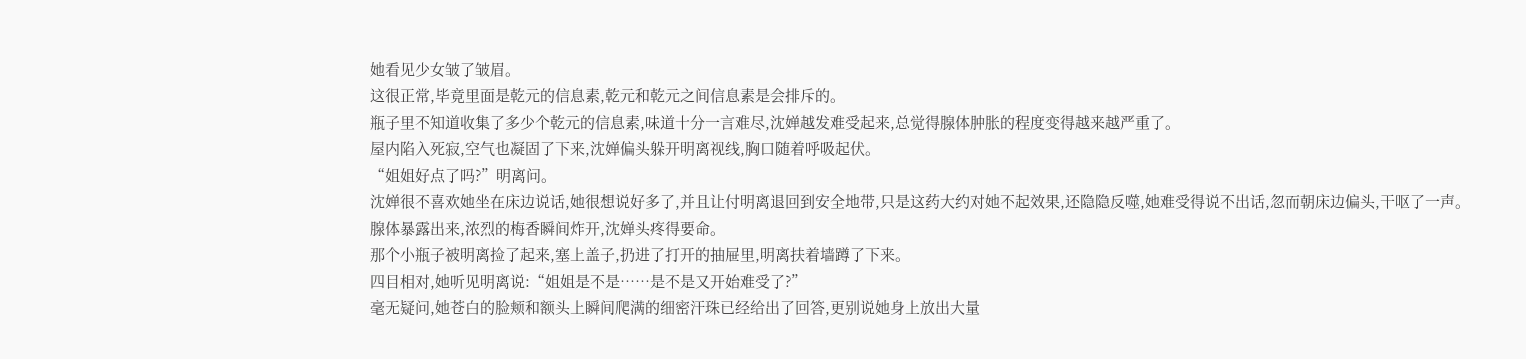她看见少女皱了皱眉。
这很正常,毕竟里面是乾元的信息素,乾元和乾元之间信息素是会排斥的。
瓶子里不知道收集了多少个乾元的信息素,味道十分一言难尽,沈婵越发难受起来,总觉得腺体肿胀的程度变得越来越严重了。
屋内陷入死寂,空气也凝固了下来,沈婵偏头躲开明离视线,胸口随着呼吸起伏。
“姐姐好点了吗?”明离问。
沈婵很不喜欢她坐在床边说话,她很想说好多了,并且让付明离退回到安全地带,只是这药大约对她不起效果,还隐隐反噬,她难受得说不出话,忽而朝床边偏头,干呕了一声。
腺体暴露出来,浓烈的梅香瞬间炸开,沈婵头疼得要命。
那个小瓶子被明离捡了起来,塞上盖子,扔进了打开的抽屉里,明离扶着墙蹲了下来。
四目相对,她听见明离说:“姐姐是不是……是不是又开始难受了?”
毫无疑问,她苍白的脸颊和额头上瞬间爬满的细密汗珠已经给出了回答,更别说她身上放出大量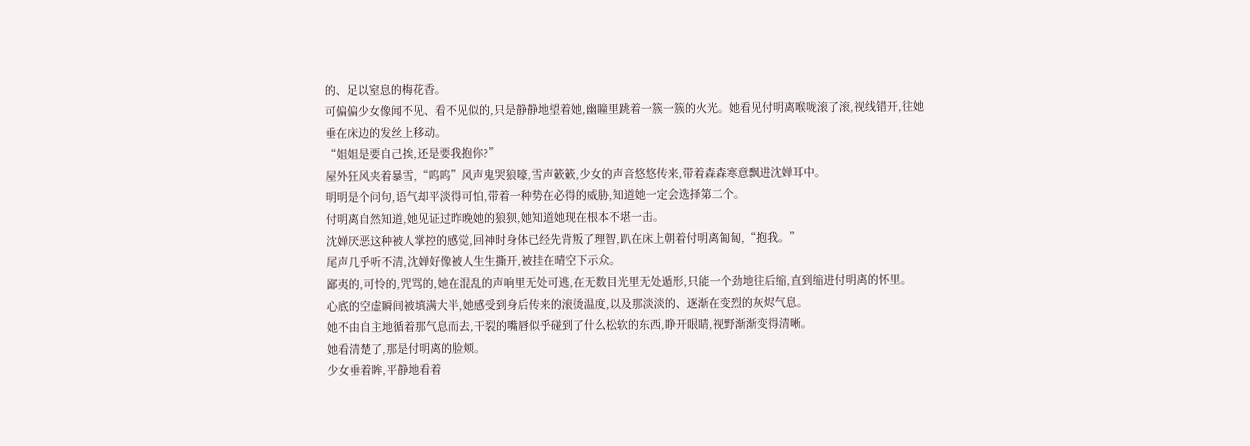的、足以窒息的梅花香。
可偏偏少女像闻不见、看不见似的,只是静静地望着她,幽瞳里跳着一簇一簇的火光。她看见付明离喉咙滚了滚,视线错开,往她垂在床边的发丝上移动。
“姐姐是要自己挨,还是要我抱你?”
屋外狂风夹着暴雪,“呜呜”风声鬼哭狼嚎,雪声簌簌,少女的声音悠悠传来,带着森森寒意飘进沈婵耳中。
明明是个问句,语气却平淡得可怕,带着一种势在必得的威胁,知道她一定会选择第二个。
付明离自然知道,她见证过昨晚她的狼狈,她知道她现在根本不堪一击。
沈婵厌恶这种被人掌控的感觉,回神时身体已经先背叛了理智,趴在床上朝着付明离匍匐,“抱我。”
尾声几乎听不清,沈婵好像被人生生撕开,被挂在晴空下示众。
鄙夷的,可怜的,咒骂的,她在混乱的声响里无处可逃,在无数目光里无处遁形,只能一个劲地往后缩,直到缩进付明离的怀里。
心底的空虚瞬间被填满大半,她感受到身后传来的滚烫温度,以及那淡淡的、逐渐在变烈的灰烬气息。
她不由自主地循着那气息而去,干裂的嘴唇似乎碰到了什么松软的东西,睁开眼睛,视野渐渐变得清晰。
她看清楚了,那是付明离的脸颊。
少女垂着眸,平静地看着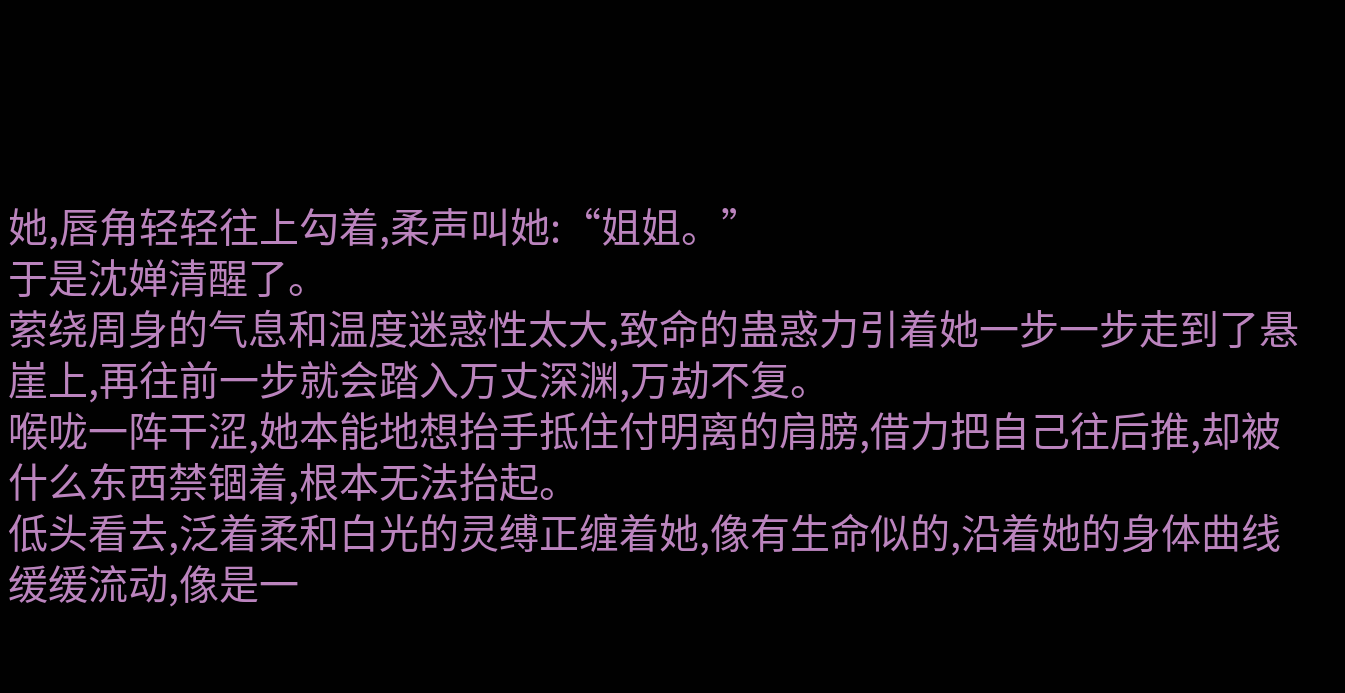她,唇角轻轻往上勾着,柔声叫她:“姐姐。”
于是沈婵清醒了。
萦绕周身的气息和温度迷惑性太大,致命的蛊惑力引着她一步一步走到了悬崖上,再往前一步就会踏入万丈深渊,万劫不复。
喉咙一阵干涩,她本能地想抬手抵住付明离的肩膀,借力把自己往后推,却被什么东西禁锢着,根本无法抬起。
低头看去,泛着柔和白光的灵缚正缠着她,像有生命似的,沿着她的身体曲线缓缓流动,像是一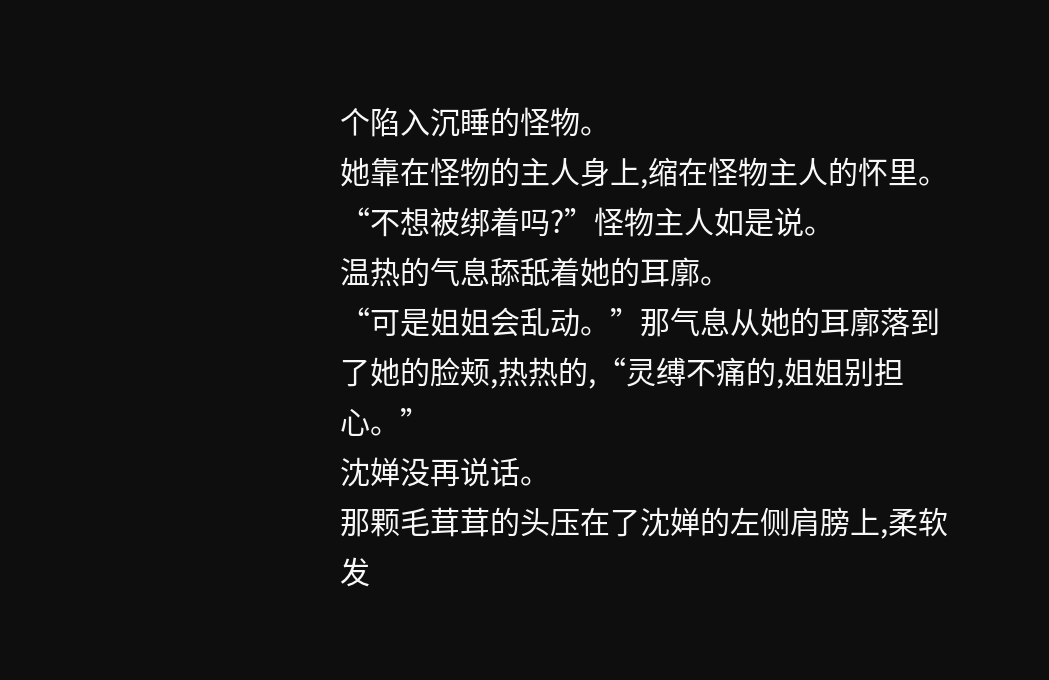个陷入沉睡的怪物。
她靠在怪物的主人身上,缩在怪物主人的怀里。
“不想被绑着吗?”怪物主人如是说。
温热的气息舔舐着她的耳廓。
“可是姐姐会乱动。”那气息从她的耳廓落到了她的脸颊,热热的,“灵缚不痛的,姐姐别担心。”
沈婵没再说话。
那颗毛茸茸的头压在了沈婵的左侧肩膀上,柔软发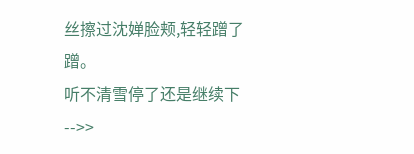丝擦过沈婵脸颊,轻轻蹭了蹭。
听不清雪停了还是继续下-->>